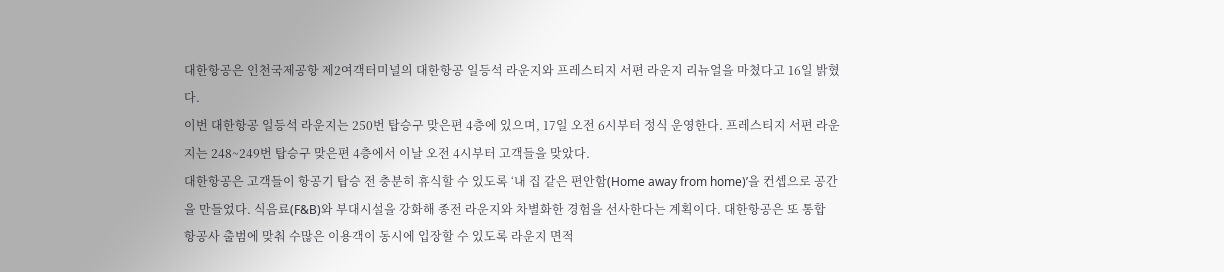대한항공은 인천국제공항 제2여객터미널의 대한항공 일등석 라운지와 프레스티지 서편 라운지 리뉴얼을 마쳤다고 16일 밝혔다.
이번 대한항공 일등석 라운지는 250번 탑승구 맞은편 4층에 있으며, 17일 오전 6시부터 정식 운영한다. 프레스티지 서편 라운지는 248~249번 탑승구 맞은편 4층에서 이날 오전 4시부터 고객들을 맞았다.
대한항공은 고객들이 항공기 탑승 전 충분히 휴식할 수 있도록 ‘내 집 같은 편안함(Home away from home)’을 컨셉으로 공간을 만들었다. 식음료(F&B)와 부대시설을 강화해 종전 라운지와 차별화한 경험을 선사한다는 계획이다. 대한항공은 또 통합 항공사 출범에 맞춰 수많은 이용객이 동시에 입장할 수 있도록 라운지 면적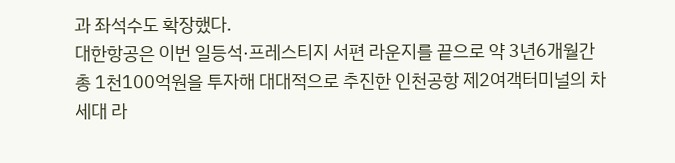과 좌석수도 확장했다.
대한항공은 이번 일등석·프레스티지 서편 라운지를 끝으로 약 3년6개월간 총 1천100억원을 투자해 대대적으로 추진한 인천공항 제2여객터미널의 차세대 라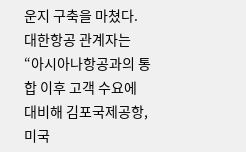운지 구축을 마쳤다.
대한항공 관계자는 “아시아나항공과의 통합 이후 고객 수요에 대비해 김포국제공항, 미국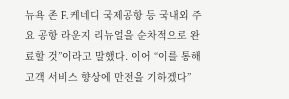뉴욕 존 F. 케네디 국제공항 등 국내외 주요 공항 라운지 리뉴얼을 순차적으로 완료할 것”이라고 말했다. 이어 “이를 통해 고객 서비스 향상에 만전을 기하겠다”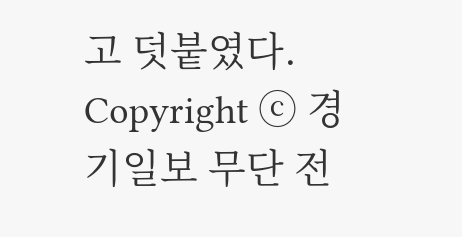고 덧붙였다.
Copyright ⓒ 경기일보 무단 전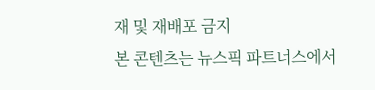재 및 재배포 금지
본 콘텐츠는 뉴스픽 파트너스에서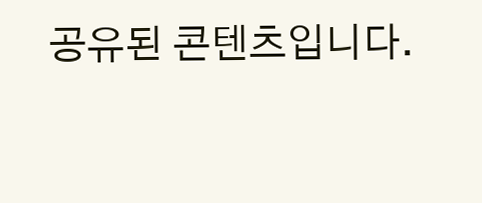공유된 콘텐츠입니다.